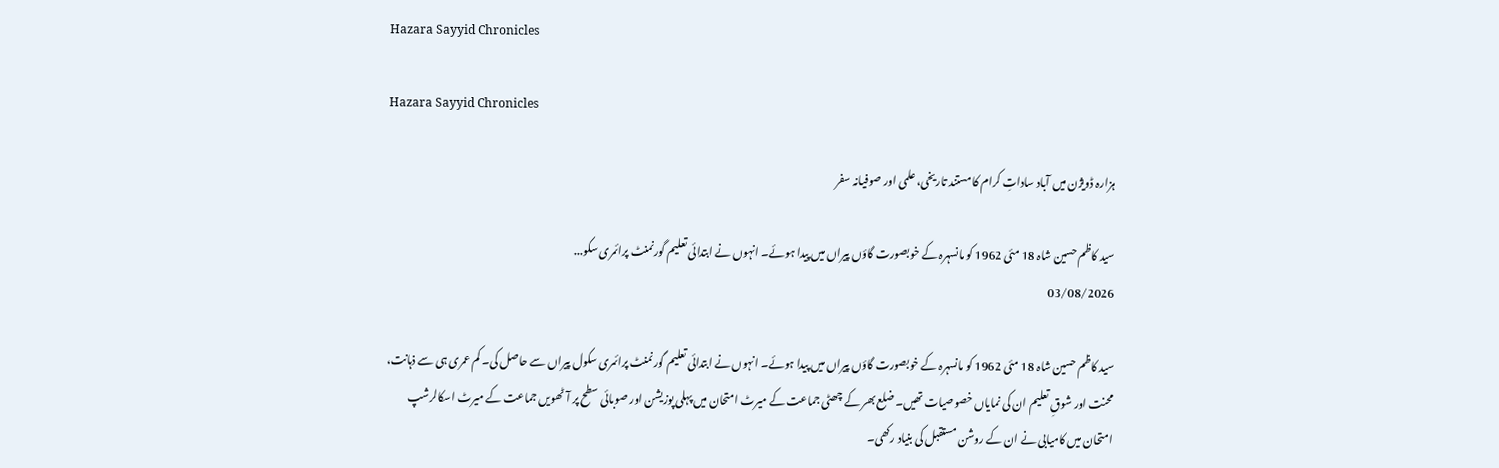Hazara Sayyid Chronicles

Hazara Sayyid Chronicles

ہزارہ ڈویژن میں آباد ساداتِ کرام کا مستند تاریخی، علمی اور صوفیانہ سفر

سید کاظم حسین شاہ 18 مئی 1962 کو مانسہرہ کے خوبصورت گاؤں پیراں میں پیدا ہوئے۔ انہوں نے ابتدائی تعلیم گورنمنٹ پرائمری سکو...
03/08/2026

سید کاظم حسین شاہ 18 مئی 1962 کو مانسہرہ کے خوبصورت گاؤں پیراں میں پیدا ہوئے۔ انہوں نے ابتدائی تعلیم گورنمنٹ پرائمری سکول پیراں سے حاصل کی۔ کم عمری ہی سے ذہانت، محنت اور شوقِ تعلیم ان کی نمایاں خصوصیات تھیں۔ ضلع بھر کے چھٹی جماعت کے میرٹ امتحان میں پہلی پوزیشن اور صوبائی سطح پر آٹھویں جماعت کے میرٹ اسکالرشپ امتحان میں کامیابی نے ان کے روشن مستقبل کی بنیاد رکھی۔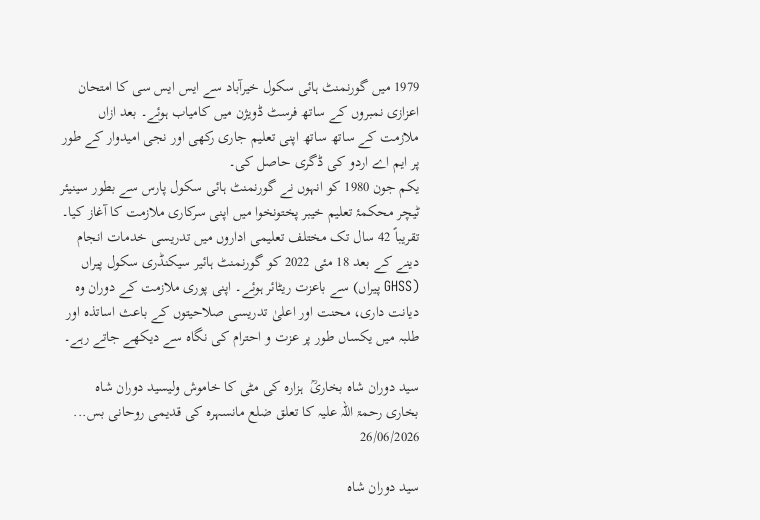1979 میں گورنمنٹ ہائی سکول خیرآباد سے ایس ایس سی کا امتحان اعزازی نمبروں کے ساتھ فرسٹ ڈویژن میں کامیاب ہوئے۔ بعد ازاں ملازمت کے ساتھ ساتھ اپنی تعلیم جاری رکھی اور نجی امیدوار کے طور پر ایم اے اردو کی ڈگری حاصل کی۔
یکم جون 1980 کو انہوں نے گورنمنٹ ہائی سکول پارس سے بطور سینیئر ٹیچر محکمۂ تعلیم خیبر پختونخوا میں اپنی سرکاری ملازمت کا آغاز کیا۔ تقریباً 42 سال تک مختلف تعلیمی اداروں میں تدریسی خدمات انجام دینے کے بعد 18 مئی 2022 کو گورنمنٹ ہائیر سیکنڈری سکول پیراں (GHSS پیراں) سے باعزت ریٹائر ہوئے۔ اپنی پوری ملازمت کے دوران وہ دیانت داری، محنت اور اعلیٰ تدریسی صلاحیتوں کے باعث اساتذہ اور طلبہ میں یکساں طور پر عزت و احترام کی نگاہ سے دیکھے جاتے رہے۔

سید دوران شاہ بخاریؒ  ہزارہ کی مٹی کا خاموش ولیسید دوران شاہ بخاری رحمۃ اللہ علیہ کا تعلق ضلع مانسہرہ کی قدیمی روحانی بس...
26/06/2026

سید دوران شاہ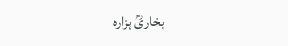بخاریؒ ہزارہ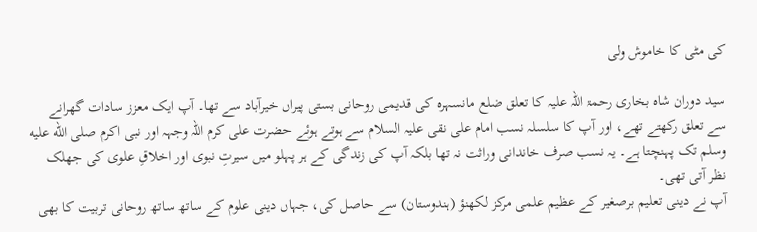کی مٹی کا خاموش ولی

سید دوران شاہ بخاری رحمۃ اللہ علیہ کا تعلق ضلع مانسہرہ کی قدیمی روحانی بستی پیراں خیرآباد سے تھا۔ آپ ایک معزز سادات گھرانے سے تعلق رکھتے تھے، اور آپ کا سلسلہ نسب امام علی نقی علیہ السلام سے ہوتے ہوئے حضرت علی کرم اللہ وجہہ اور نبی اکرم صلى الله عليه وسلم تک پہنچتا ہے۔ یہ نسب صرف خاندانی وراثت نہ تھا بلکہ آپ کی زندگی کے ہر پہلو میں سیرتِ نبوی اور اخلاقِ علوی کی جھلک نظر آتی تھی۔
آپ نے دینی تعلیم برصغیر کے عظیم علمی مرکز لکھنؤ (ہندوستان) سے حاصل کی، جہاں دینی علوم کے ساتھ ساتھ روحانی تربیت کا بھی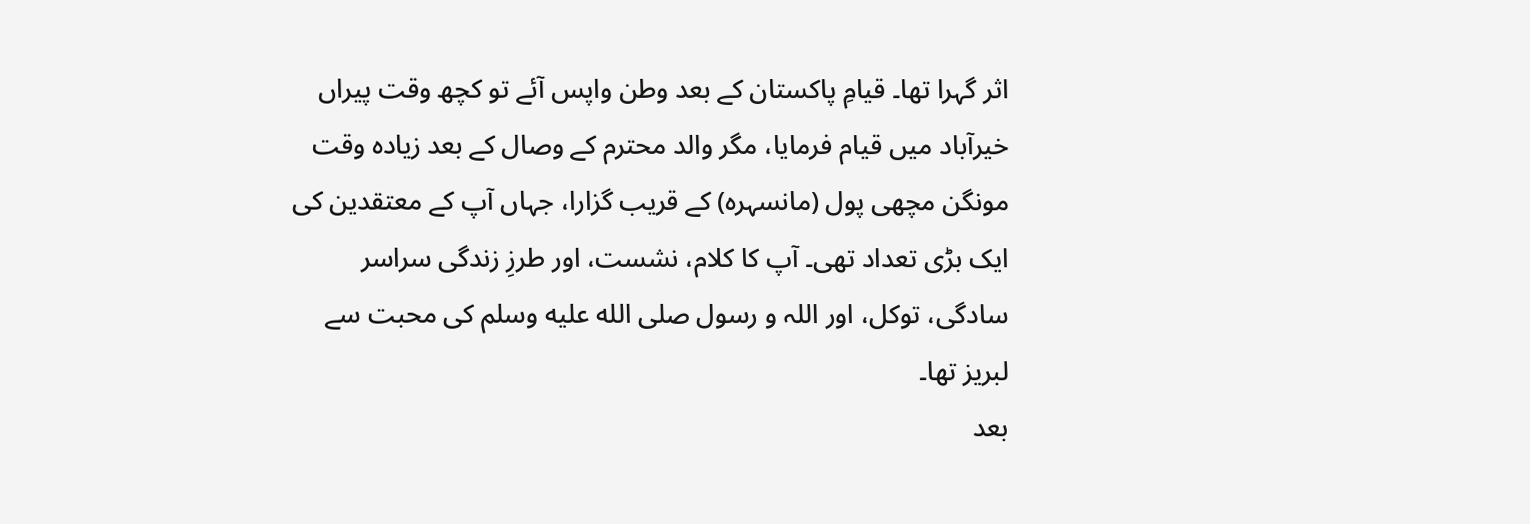اثر گہرا تھا۔ قیامِ پاکستان کے بعد وطن واپس آئے تو کچھ وقت پیراں خیرآباد میں قیام فرمایا، مگر والد محترم کے وصال کے بعد زیادہ وقت مونگن مچھی پول (مانسہرہ) کے قریب گزارا، جہاں آپ کے معتقدین کی ایک بڑی تعداد تھی۔ آپ کا کلام، نشست، اور طرزِ زندگی سراسر سادگی، توکل، اور اللہ و رسول صلى الله عليه وسلم کی محبت سے لبریز تھا۔
بعد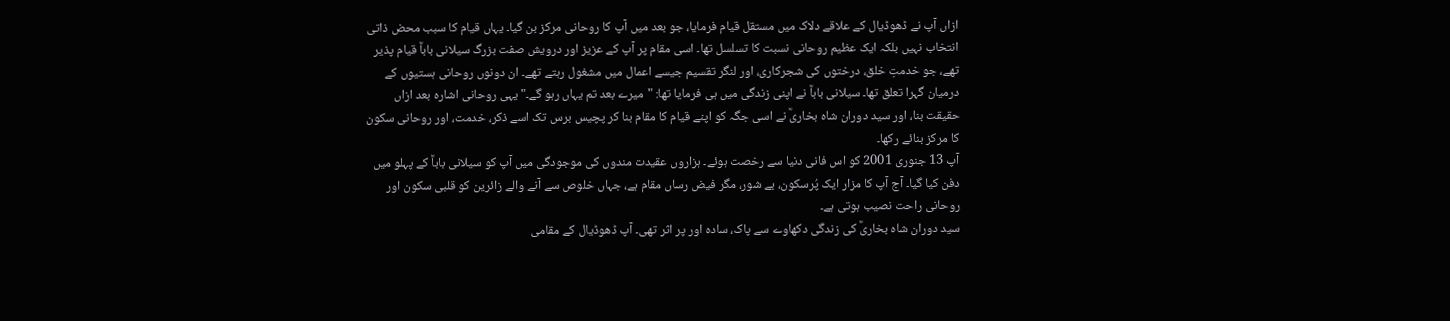ازاں آپ نے ڈھوڈیال کے علاقے دلاک میں مستقل قیام فرمایا، جو بعد میں آپ کا روحانی مرکز بن گیا۔ یہاں قیام کا سبب محض ذاتی انتخاب نہیں بلکہ ایک عظیم روحانی نسبت کا تسلسل تھا۔ اسی مقام پر آپ کے عزیز اور درویش صفت بزرگ سیلانی باباؒ قیام پذیر تھے، جو خدمتِ خلق، درختوں کی شجرکاری، اور لنگر تقسیم جیسے اعمال میں مشغول رہتے تھے۔ ان دونوں روحانی ہستیوں کے درمیان گہرا تعلق تھا۔ سیلانی باباؒ نے اپنی زندگی میں ہی فرمایا تھا: "میرے بعد تم یہاں رہو گے۔" یہی روحانی اشارہ بعد ازاں حقیقت بنا، اور سید دوران شاہ بخاریؒ نے اسی جگہ کو اپنے قیام کا مقام بنا کر پچیس برس تک اسے ذکر، خدمت، اور روحانی سکون کا مرکز بنائے رکھا۔
آپ 13 جنوری 2001 کو اس فانی دنیا سے رخصت ہوئے۔ ہزاروں عقیدت مندوں کی موجودگی میں آپ کو سیلانی باباؒ کے پہلو میں دفن کیا گیا۔ آج آپ کا مزار ایک پُرسکون، بے شور، مگر فیض رساں مقام ہے، جہاں خلوص سے آنے والے زائرین کو قلبی سکون اور روحانی راحت نصیب ہوتی ہے۔
سید دوران شاہ بخاریؒ کی زندگی دکھاوے سے پاک، سادہ اور پر اثر تھی۔ آپ ڈھوڈیال کے مقامی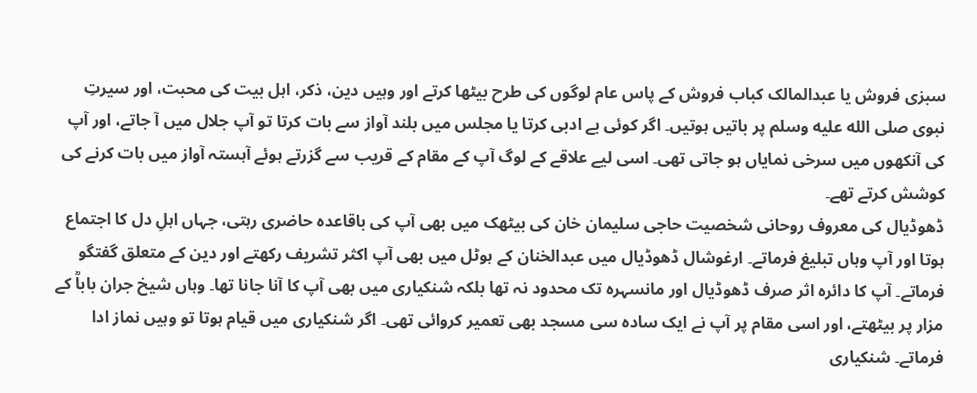سبزی فروش یا عبدالمالک کباب فروش کے پاس عام لوگوں کی طرح بیٹھا کرتے اور وہیں دین، ذکر، اہل بیت کی محبت، اور سیرتِ نبوی صلى الله عليه وسلم پر باتیں ہوتیں۔ اگر کوئی بے ادبی کرتا یا مجلس میں بلند آواز سے بات کرتا تو آپ جلال میں آ جاتے، اور آپ کی آنکھوں میں سرخی نمایاں ہو جاتی تھی۔ اسی لیے علاقے کے لوگ آپ کے مقام کے قریب سے گزرتے ہوئے آہستہ آواز میں بات کرنے کی کوشش کرتے تھے۔
ڈھوڈیال کی معروف روحانی شخصیت حاجی سلیمان خان کی بیٹھک میں بھی آپ کی باقاعدہ حاضری رہتی، جہاں اہلِ دل کا اجتماع ہوتا اور آپ وہاں تبلیغ فرماتے۔ ارغوشال ڈھوڈیال میں عبدالخنان کے ہوٹل میں بھی آپ اکثر تشریف رکھتے اور دین کے متعلق گفتگو فرماتے۔ آپ کا دائرہ اثر صرف ڈھوڈیال اور مانسہرہ تک محدود نہ تھا بلکہ شنکیاری میں بھی آپ کا آنا جانا تھا۔ وہاں شیخ جران باباؒ کے مزار پر بیٹھتے، اور اسی مقام پر آپ نے ایک سادہ سی مسجد بھی تعمیر کروائی تھی۔ اگر شنکیاری میں قیام ہوتا تو وہیں نماز ادا فرماتے۔ شنکیاری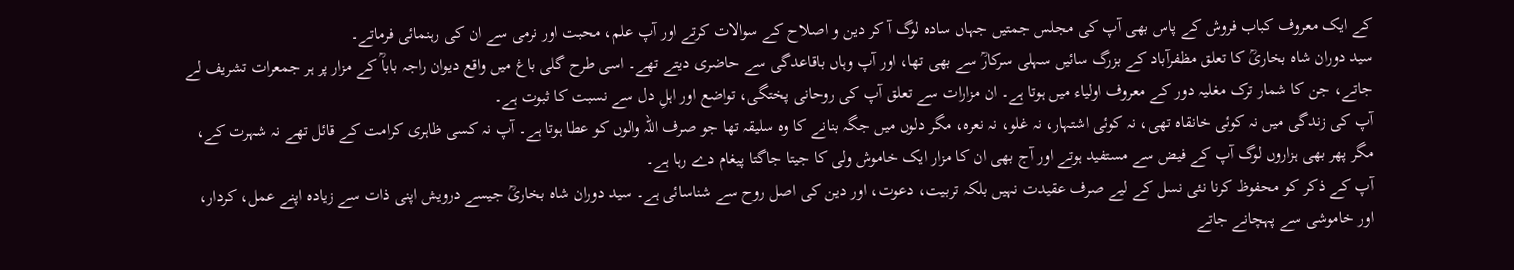کے ایک معروف کباب فروش کے پاس بھی آپ کی مجلس جمتیں جہاں سادہ لوگ آ کر دین و اصلاح کے سوالات کرتے اور آپ علم، محبت اور نرمی سے ان کی رہنمائی فرماتے۔
سید دوران شاہ بخاریؒ کا تعلق مظفرآباد کے بزرگ سائیں سہلی سرکارؒ سے بھی تھا، اور آپ وہاں باقاعدگی سے حاضری دیتے تھے۔ اسی طرح گلی باغ میں واقع دیوان راجہ باباؒ کے مزار پر ہر جمعرات تشریف لے جاتے، جن کا شمار ترک مغلیہ دور کے معروف اولیاء میں ہوتا ہے۔ ان مزارات سے تعلق آپ کی روحانی پختگی، تواضع اور اہلِ دل سے نسبت کا ثبوت ہے۔
آپ کی زندگی میں نہ کوئی خانقاہ تھی، نہ کوئی اشتہار، نہ غلو، نہ نعرہ، مگر دلوں میں جگہ بنانے کا وہ سلیقہ تھا جو صرف اللہ والوں کو عطا ہوتا ہے۔ آپ نہ کسی ظاہری کرامت کے قائل تھے نہ شہرت کے، مگر پھر بھی ہزاروں لوگ آپ کے فیض سے مستفید ہوتے اور آج بھی ان کا مزار ایک خاموش ولی کا جیتا جاگتا پیغام دے رہا ہے۔
آپ کے ذکر کو محفوظ کرنا نئی نسل کے لیے صرف عقیدت نہیں بلکہ تربیت، دعوت، اور دین کی اصل روح سے شناسائی ہے۔ سید دوران شاہ بخاریؒ جیسے درویش اپنی ذات سے زیادہ اپنے عمل، کردار، اور خاموشی سے پہچانے جاتے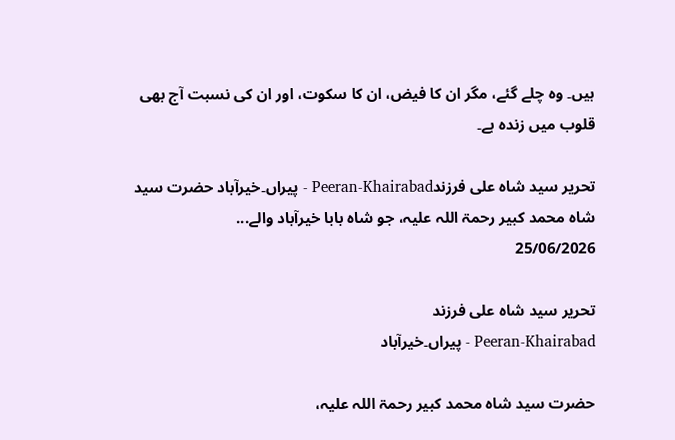ہیں۔ وہ چلے گئے، مگر ان کا فیض، ان کا سکوت، اور ان کی نسبت آج بھی قلوب میں زندہ ہے۔

تحریر سید شاہ علی فرزندPeeran-Khairabad - پیراں۔خیرآباد حضرت سید شاہ محمد کبیر رحمۃ اللہ علیہ، جو شاہ بابا خیرآباد والے...
25/06/2026

تحریر سید شاہ علی فرزند
Peeran-Khairabad - پیراں۔خیرآباد

حضرت سید شاہ محمد کبیر رحمۃ اللہ علیہ،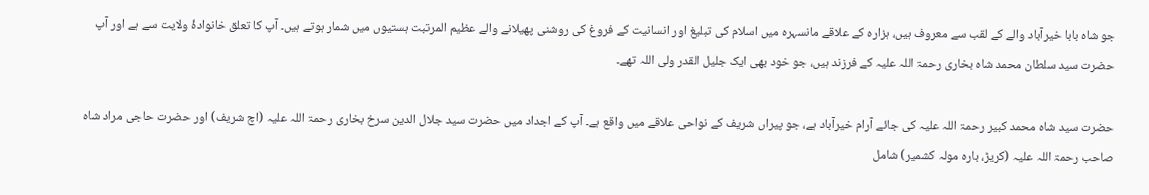جو شاہ بابا خیرآباد والے کے لقب سے معروف ہیں، ہزارہ کے علاقے مانسہرہ میں اسلام کی تبلیغ اور انسانیت کے فروغ کی روشنی پھیلانے والے عظیم المرتبت ہستیوں میں شمار ہوتے ہیں۔ آپ کا تعلق خانوادۂ ولایت سے ہے اور آپ حضرت سید سلطان محمد شاہ بخاری رحمۃ اللہ علیہ کے فرزند ہیں، جو خود بھی ایک جلیل القدر ولی اللہ تھے۔

حضرت سید شاہ محمد کبیر رحمۃ اللہ علیہ کی جائے آرام خیرآباد ہے، جو پیراں شریف کے نواحی علاقے میں واقع ہے۔ آپ کے اجداد میں حضرت سید جلال الدین سرخ بخاری رحمۃ اللہ علیہ (اچ شریف) اور حضرت حاجی مراد شاہ صاحب رحمۃ اللہ علیہ (کریڑ، بارہ مولہ کشمیر) شامل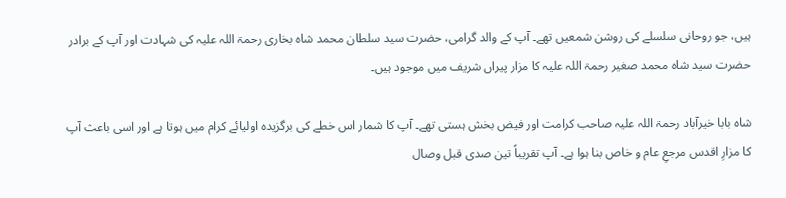ہیں، جو روحانی سلسلے کی روشن شمعیں تھے۔ آپ کے والد گرامی، حضرت سید سلطان محمد شاہ بخاری رحمۃ اللہ علیہ کی شہادت اور آپ کے برادر حضرت سید شاہ محمد صغیر رحمۃ اللہ علیہ کا مزار پیراں شریف میں موجود ہیں۔

شاہ بابا خیرآباد رحمۃ اللہ علیہ صاحب کرامت اور فیض بخش ہستی تھے۔ آپ کا شمار اس خطے کی برگزیدہ اولیائے کرام میں ہوتا ہے اور اسی باعث آپ کا مزارِ اقدس مرجعِ عام و خاص بنا ہوا ہے۔ آپ تقریباً تین صدی قبل وصال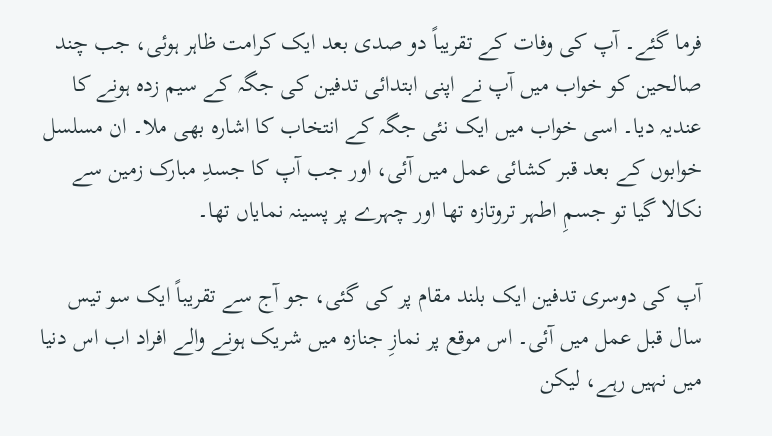فرما گئے۔ آپ کی وفات کے تقریباً دو صدی بعد ایک کرامت ظاہر ہوئی، جب چند صالحین کو خواب میں آپ نے اپنی ابتدائی تدفین کی جگہ کے سیم زدہ ہونے کا عندیہ دیا۔ اسی خواب میں ایک نئی جگہ کے انتخاب کا اشارہ بھی ملا۔ ان مسلسل خوابوں کے بعد قبر کشائی عمل میں آئی، اور جب آپ کا جسدِ مبارک زمین سے نکالا گیا تو جسمِ اطہر تروتازہ تھا اور چہرے پر پسینہ نمایاں تھا۔

آپ کی دوسری تدفین ایک بلند مقام پر کی گئی، جو آج سے تقریباً ایک سو تیس سال قبل عمل میں آئی۔ اس موقع پر نمازِ جنازہ میں شریک ہونے والے افراد اب اس دنیا میں نہیں رہے، لیکن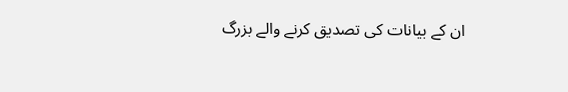ان کے بیانات کی تصدیق کرنے والے بزرگ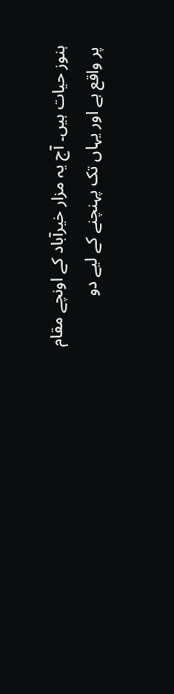ہنوز حیات ہیں۔ آج یہ مزار خیرآباد کے اونچے مقام پر واقع ہے اور یہاں تک پہنچنے کے لیے دو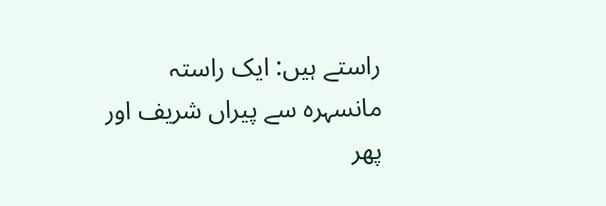راستے ہیں: ایک راستہ مانسہرہ سے پیراں شریف اور پھر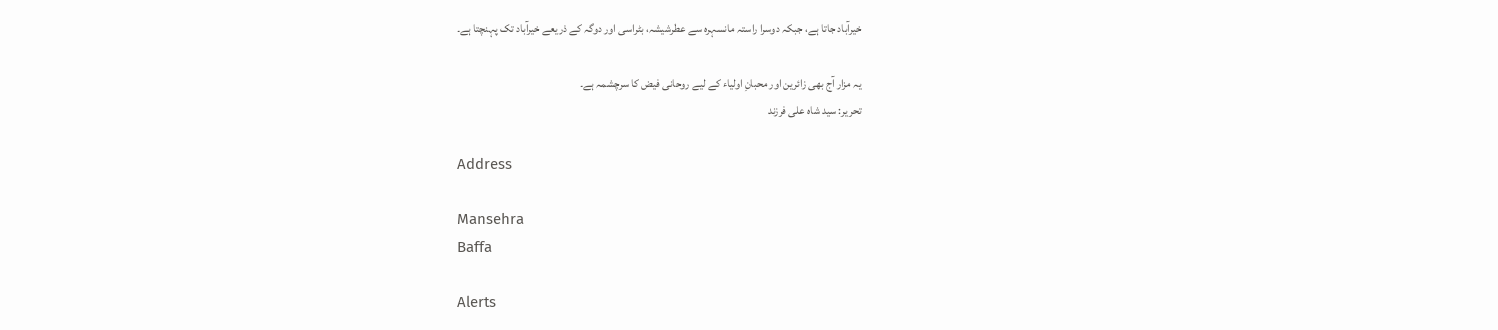خیرآباد جاتا ہے، جبکہ دوسرا راستہ مانسہرہ سے عطرشیشہ، بٹراسی اور دوگہ کے ذریعے خیرآباد تک پہنچتا ہے۔

یہ مزار آج بھی زائرین اور محبانِ اولیاء کے لیے روحانی فیض کا سرچشمہ ہے۔
تحریر: سید شاہ علی فرزند

Address

Mansehra
Baffa

Alerts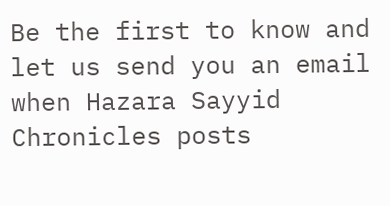Be the first to know and let us send you an email when Hazara Sayyid Chronicles posts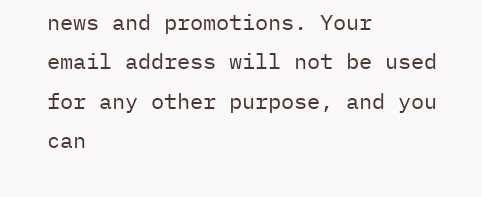news and promotions. Your email address will not be used for any other purpose, and you can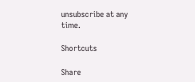unsubscribe at any time.

Shortcuts

Share